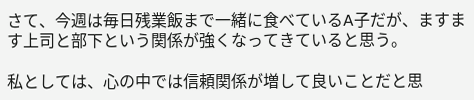さて、今週は毎日残業飯まで一緒に食べているA子だが、ますます上司と部下という関係が強くなってきていると思う。

私としては、心の中では信頼関係が増して良いことだと思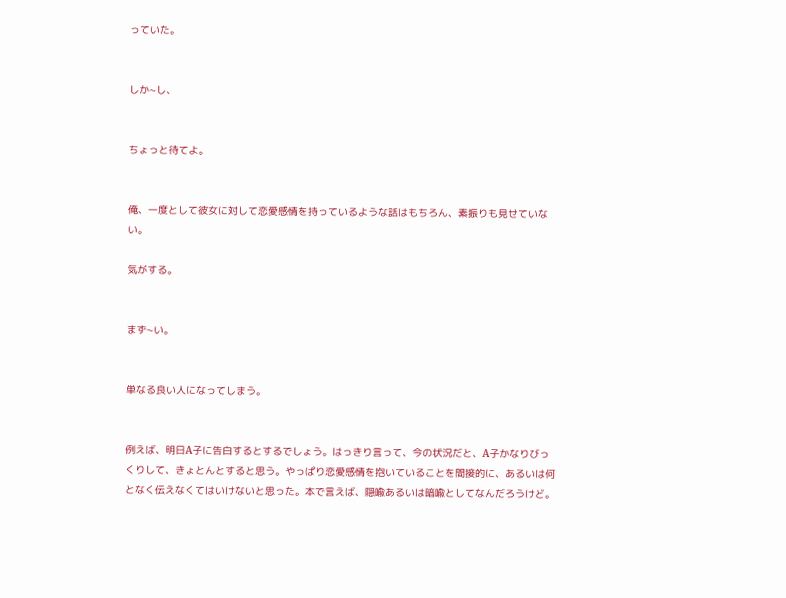っていた。


しか~し、


ちょっと待てよ。


俺、一度として彼女に対して恋愛感情を持っているような話はもちろん、素振りも見せていない。

気がする。


まず~い。


単なる良い人になってしまう。


例えば、明日A子に告白するとするでしょう。はっきり言って、今の状況だと、A子かなりびっくりして、きょとんとすると思う。やっぱり恋愛感情を抱いていることを間接的に、あるいは何となく伝えなくてはいけないと思った。本で言えば、隠喩あるいは暗喩としてなんだろうけど。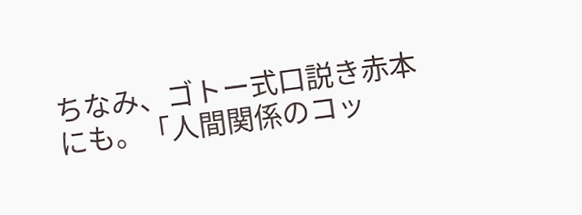ちなみ、ゴトー式口説き赤本にも。「人間関係のコッ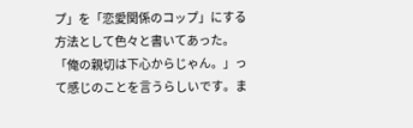プ」を「恋愛関係のコップ」にする方法として色々と書いてあった。「俺の親切は下心からじゃん。」って感じのことを言うらしいです。ま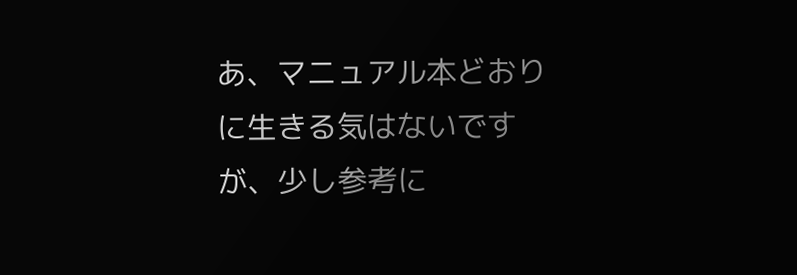あ、マニュアル本どおりに生きる気はないですが、少し参考に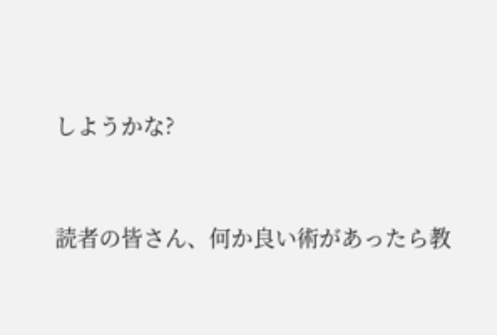しようかな?


読者の皆さん、何か良い術があったら教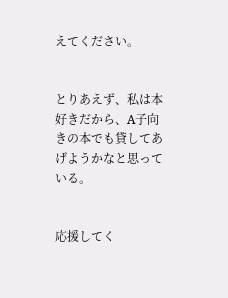えてください。


とりあえず、私は本好きだから、A子向きの本でも貸してあげようかなと思っている。


応援してく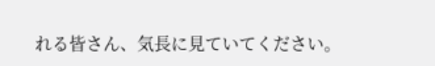れる皆さん、気長に見ていてください。